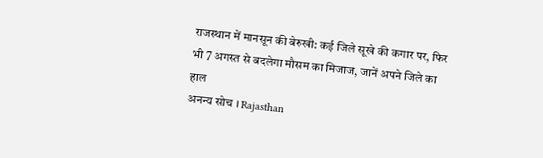राजस्थान में मानसून की बेरुखी: कई जिले सूखे की कगार पर, फिर भी 7 अगस्त से बदलेगा मौसम का मिजाज, जानें अपने जिले का हाल
अनन्य सोच । Rajasthan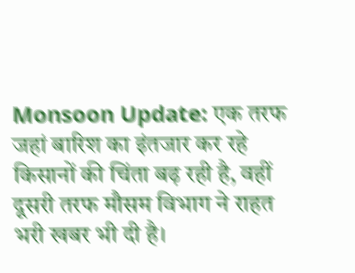Monsoon Update: एक तरफ जहां बारिश का इंतजार कर रहे किसानों की चिंता बढ़ रही है, वहीं दूसरी तरफ मौसम विभाग ने राहत भरी खबर भी दी है।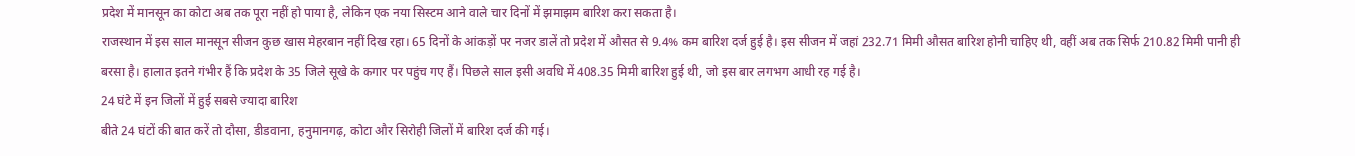प्रदेश में मानसून का कोटा अब तक पूरा नहीं हो पाया है, लेकिन एक नया सिस्टम आने वाले चार दिनों में झमाझम बारिश करा सकता है।
राजस्थान में इस साल मानसून सीजन कुछ खास मेहरबान नहीं दिख रहा। 65 दिनों के आंकड़ों पर नजर डालें तो प्रदेश में औसत से 9.4% कम बारिश दर्ज हुई है। इस सीजन में जहां 232.71 मिमी औसत बारिश होनी चाहिए थी, वहीं अब तक सिर्फ 210.82 मिमी पानी ही बरसा है। हालात इतने गंभीर हैं कि प्रदेश के 35 जिले सूखे के कगार पर पहुंच गए हैं। पिछले साल इसी अवधि में 408.35 मिमी बारिश हुई थी, जो इस बार लगभग आधी रह गई है।
24 घंटे में इन जिलों में हुई सबसे ज्यादा बारिश
बीते 24 घंटों की बात करें तो दौसा, डीडवाना, हनुमानगढ़, कोटा और सिरोही जिलों में बारिश दर्ज की गई।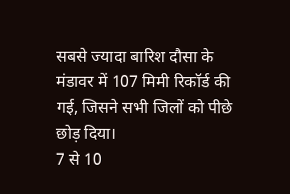सबसे ज्यादा बारिश दौसा के मंडावर में 107 मिमी रिकॉर्ड की गई, जिसने सभी जिलों को पीछे छोड़ दिया।
7 से 10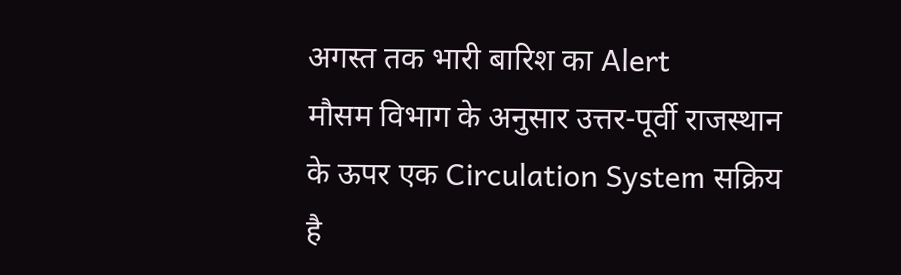अगस्त तक भारी बारिश का Alert
मौसम विभाग के अनुसार उत्तर-पूर्वी राजस्थान के ऊपर एक Circulation System सक्रिय है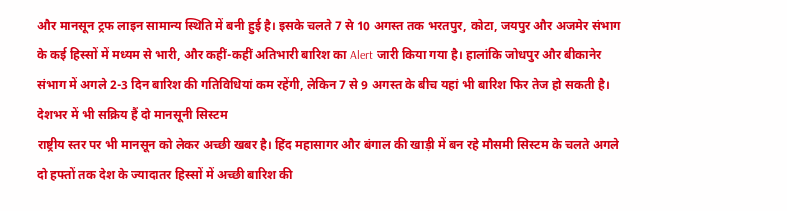और मानसून ट्रफ लाइन सामान्य स्थिति में बनी हुई है। इसके चलते 7 से 10 अगस्त तक भरतपुर, कोटा, जयपुर और अजमेर संभाग के कई हिस्सों में मध्यम से भारी, और कहीं-कहीं अतिभारी बारिश का Alert जारी किया गया है। हालांकि जोधपुर और बीकानेर संभाग में अगले 2-3 दिन बारिश की गतिविधियां कम रहेंगी, लेकिन 7 से 9 अगस्त के बीच यहां भी बारिश फिर तेज हो सकती है।
देशभर में भी सक्रिय हैं दो मानसूनी सिस्टम
राष्ट्रीय स्तर पर भी मानसून को लेकर अच्छी खबर है। हिंद महासागर और बंगाल की खाड़ी में बन रहे मौसमी सिस्टम के चलते अगले दो हफ्तों तक देश के ज्यादातर हिस्सों में अच्छी बारिश की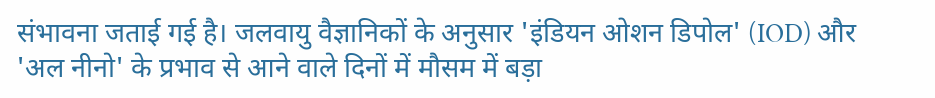संभावना जताई गई है। जलवायु वैज्ञानिकों के अनुसार 'इंडियन ओशन डिपोल' (IOD) और 'अल नीनो' के प्रभाव से आने वाले दिनों में मौसम में बड़ा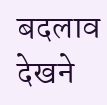बदलाव देखने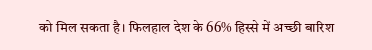को मिल सकता है। फिलहाल देश के 66% हिस्से में अच्छी बारिश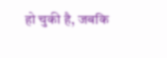हो चुकी है, जबकि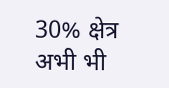30% क्षेत्र अभी भी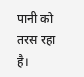पानी को तरस रहा है।